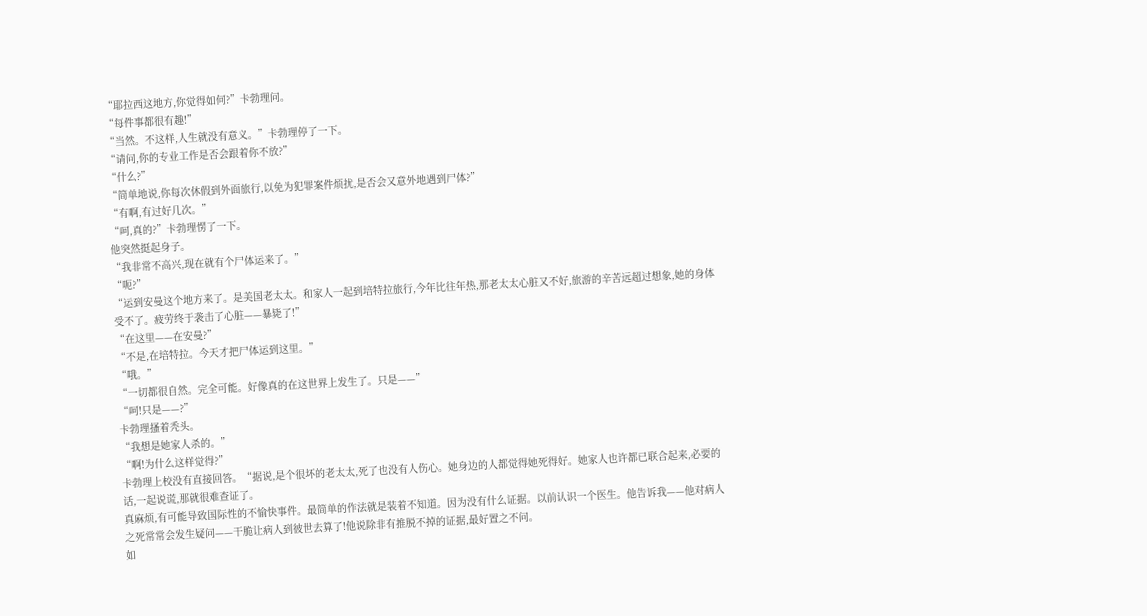“耶拉西这地方,你觉得如何?”卡勃理问。
“每件事都很有趣!”
“当然。不这样,人生就没有意义。”卡勃理停了一下。
“请问,你的专业工作是否会跟着你不放?”
“什么?”
“简单地说,你每次休假到外面旅行,以免为犯罪案件烦扰,是否会又意外地遇到尸体?”
“有啊,有过好几次。”
“呵,真的?”卡勃理愣了一下。
他突然挺起身子。
“我非常不高兴,现在就有个尸体运来了。”
“呃?”
“运到安曼这个地方来了。是美国老太太。和家人一起到培特拉旅行,今年比往年热,那老太太心脏又不好,旅游的辛苦远超过想象,她的身体受不了。疲劳终于袭击了心脏——暴毙了!”
“在这里——在安曼?”
“不是,在培特拉。今天才把尸体运到这里。”
“哦。”
“一切都很自然。完全可能。好像真的在这世界上发生了。只是——”
“呵!只是——?”
卡勃理搔着秃头。
“我想是她家人杀的。”
“啊!为什么这样觉得?”
卡勃理上校没有直接回答。“据说,是个很坏的老太太,死了也没有人伤心。她身边的人都觉得她死得好。她家人也许都已联合起来,必要的话,一起说谎,那就很难查证了。
真麻烦,有可能导致国际性的不愉快事件。最简单的作法就是装着不知道。因为没有什么证据。以前认识一个医生。他告诉我——他对病人之死常常会发生疑问——干脆让病人到彼世去算了!他说除非有推脱不掉的证据,最好置之不问。
如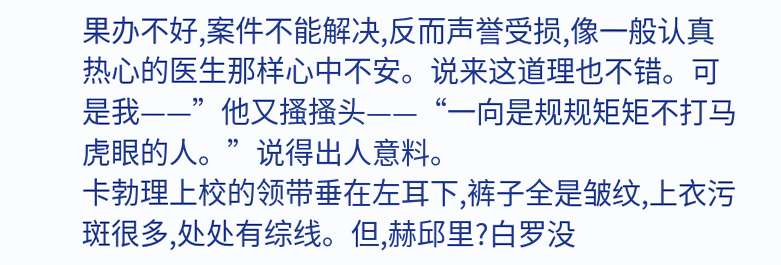果办不好,案件不能解决,反而声誉受损,像一般认真热心的医生那样心中不安。说来这道理也不错。可是我——”他又搔搔头——“一向是规规矩矩不打马虎眼的人。”说得出人意料。
卡勃理上校的领带垂在左耳下,裤子全是皱纹,上衣污斑很多,处处有综线。但,赫邱里?白罗没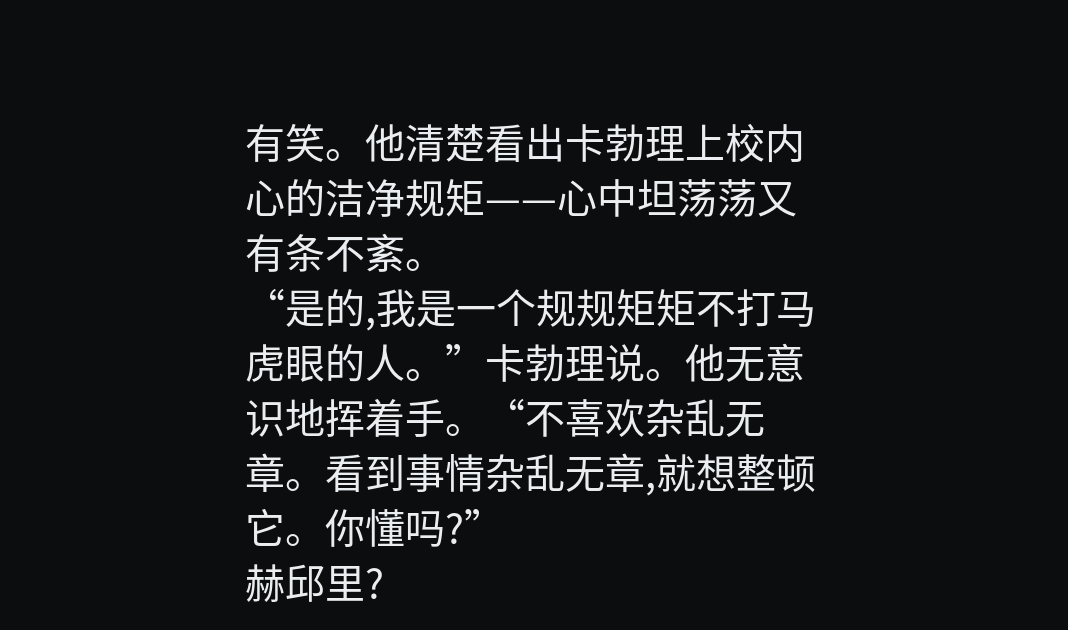有笑。他清楚看出卡勃理上校内心的洁净规矩——心中坦荡荡又有条不紊。
“是的,我是一个规规矩矩不打马虎眼的人。”卡勃理说。他无意识地挥着手。“不喜欢杂乱无章。看到事情杂乱无章,就想整顿它。你懂吗?”
赫邱里?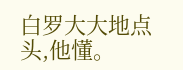白罗大大地点头,他懂。